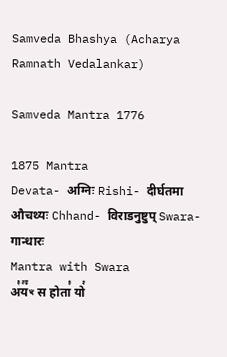Samveda Bhashya (Acharya Ramnath Vedalankar)

Samveda Mantra 1776

1875 Mantra
Devata- अग्निः Rishi- दीर्घतमा औचथ्यः Chhand- विराडनुष्टुप् Swara- गान्धारः
Mantra with Swara
अ꣣य꣢꣫ꣳ स होता꣣ यो꣢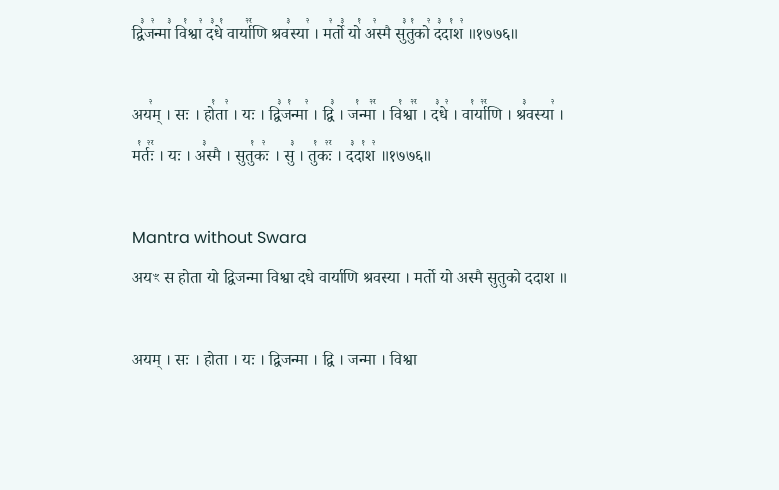द्वि꣣ज꣢न्मा꣣ वि꣡श्वा꣢ द꣣धे꣡ वार्या꣢꣯णि श्रव꣣स्या꣢ । म꣢र्तो꣣ यो꣡ अ꣢स्मै सु꣣तु꣡को꣢ द꣣दा꣡श꣢ ॥१७७६॥

अय꣢म् । सः । हो꣡ता꣢ । यः । द्वि꣣ज꣡न्मा꣢ । द्वि꣣ । ज꣡न्मा꣢꣯ । वि꣡श्वा꣢꣯ । द꣣धे꣢ । वा꣡र्या꣢꣯णि । श्र꣣वस्या꣢ । म꣡र्तः꣢꣯ । यः । अ꣣स्मै । सुतु꣡कः꣢ । सु꣣ । तु꣡कः꣢꣯ । द꣣दा꣡श꣢ ॥१७७६॥

Mantra without Swara
अयꣳ स होता यो द्विजन्मा विश्वा दधे वार्याणि श्रवस्या । मर्तो यो अस्मै सुतुको ददाश ॥

अयम् । सः । होता । यः । द्विजन्मा । द्वि । जन्मा । विश्वा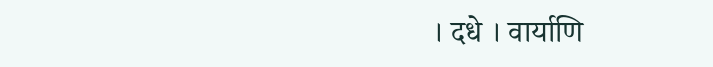। दधे । वार्याणि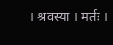। श्रवस्या । मर्तः ।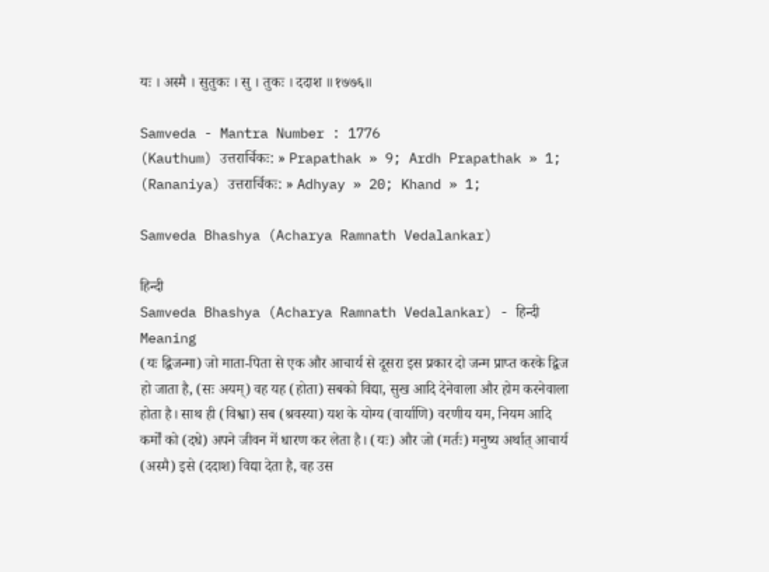यः । अस्मै । सुतुकः । सु । तुकः । ददाश ॥१७७६॥

Samveda - Mantra Number : 1776
(Kauthum) उत्तरार्चिकः: » Prapathak » 9; Ardh Prapathak » 1;
(Rananiya) उत्तरार्चिकः: » Adhyay » 20; Khand » 1;

Samveda Bhashya (Acharya Ramnath Vedalankar)

हिन्दी
Samveda Bhashya (Acharya Ramnath Vedalankar) - हिन्दी
Meaning
(यः द्विजन्मा) जो माता-पिता से एक और आचार्य से दूसरा इस प्रकार दो जन्म प्राप्त करके द्विज हो जाता है, (सः अयम्) वह यह (होता) सबको विद्या, सुख आदि देनेवाला और होम करनेवाला होता है। साथ ही (विश्वा) सब (श्रवस्या) यश के योग्य (वार्याणि) वरणीय यम, नियम आदि कर्मों को (दधे) अपने जीवन में धारण कर लेता है। (यः) और जो (मर्तः) मनुष्य अर्थात् आचार्य (अस्मै) इसे (ददाश) विद्या देता है, वह उस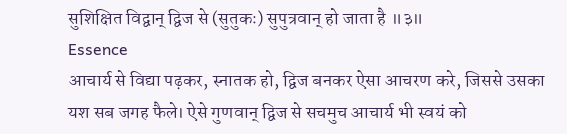सुशिक्षित विद्वान् द्विज से (सुतुकः) सुपुत्रवान् हो जाता है ॥३॥
Essence
आचार्य से विद्या पढ़कर, स्नातक हो, द्विज बनकर ऐसा आचरण करे, जिससे उसका यश सब जगह फैले। ऐसे गुणवान् द्विज से सचमुच आचार्य भी स्वयं को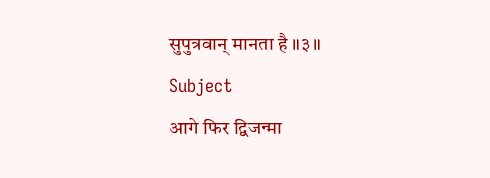सुपुत्रवान् मानता है ॥३॥
Subject
आगे फिर द्विजन्मा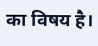का विषय है।